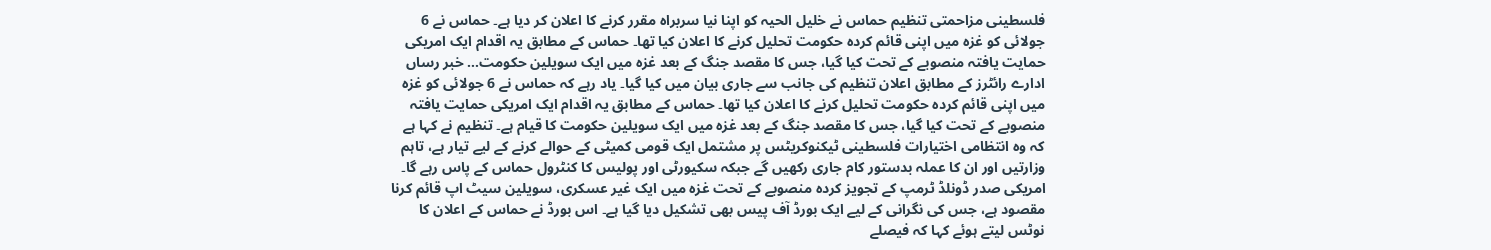فلسطینی مزاحمتی تنظیم حماس نے خلیل الحیہ کو اپنا نیا سربراہ مقرر کرنے کا اعلان کر دیا ہے۔ حماس نے 6 جولائی کو غزہ میں اپنی قائم کردہ حکومت تحلیل کرنے کا اعلان کیا تھا۔ حماس کے مطابق یہ اقدام ایک امریکی حمایت یافتہ منصوبے کے تحت کیا گیا، جس کا مقصد جنگ کے بعد غزہ میں ایک سویلین حکومت… خبر رساں ادارے رائٹرز کے مطابق اعلان تنظیم کی جانب سے جاری بیان میں کیا گیا۔ یاد رہے کہ حماس نے 6 جولائی کو غزہ میں اپنی قائم کردہ حکومت تحلیل کرنے کا اعلان کیا تھا۔ حماس کے مطابق یہ اقدام ایک امریکی حمایت یافتہ منصوبے کے تحت کیا گیا، جس کا مقصد جنگ کے بعد غزہ میں ایک سویلین حکومت کا قیام ہے۔ تنظیم نے کہا ہے کہ وہ انتظامی اختیارات فلسطینی ٹیکنوکریٹس پر مشتمل ایک قومی کمیٹی کے حوالے کرنے کے لیے تیار ہے، تاہم وزارتیں اور ان کا عملہ بدستور کام جاری رکھیں گے جبکہ سکیورٹی اور پولیس کا کنٹرول حماس کے پاس رہے گا۔ امریکی صدر ڈونلڈ ٹرمپ کے تجویز کردہ منصوبے کے تحت غزہ میں ایک غیر عسکری، سویلین سیٹ اپ قائم کرنا مقصود ہے، جس کی نگرانی کے لیے ایک بورڈ آف پیس بھی تشکیل دیا گیا ہے۔ اس بورڈ نے حماس کے اعلان کا نوٹس لیتے ہوئے کہا کہ فیصلے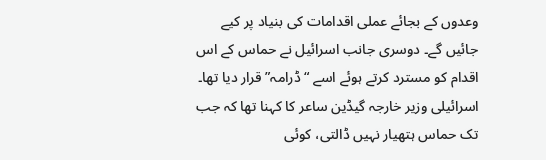وعدوں کے بجائے عملی اقدامات کی بنیاد پر کیے جائیں گے۔ دوسری جانب اسرائیل نے حماس کے اس اقدام کو مسترد کرتے ہوئے اسے “ڈرامہ” قرار دیا تھا۔ اسرائیلی وزیر خارجہ گیڈین ساعر کا کہنا تھا کہ جب تک حماس ہتھیار نہیں ڈالتی، کوئی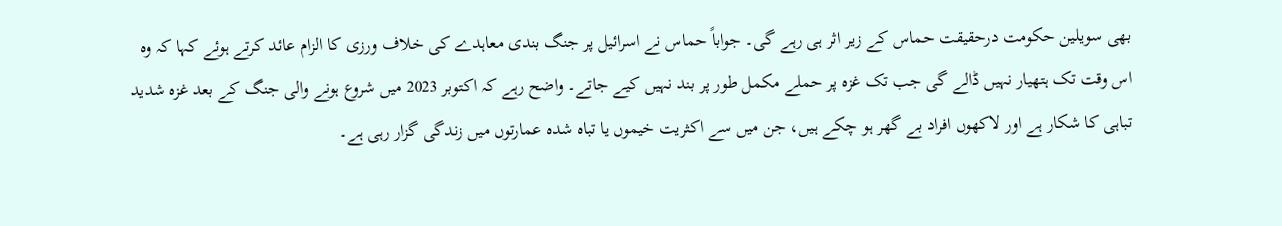بھی سویلین حکومت درحقیقت حماس کے زیر اثر ہی رہے گی۔ جواباً حماس نے اسرائیل پر جنگ بندی معاہدے کی خلاف ورزی کا الزام عائد کرتے ہوئے کہا کہ وہ اس وقت تک ہتھیار نہیں ڈالے گی جب تک غزہ پر حملے مکمل طور پر بند نہیں کیے جاتے۔ واضح رہے کہ اکتوبر 2023 میں شروع ہونے والی جنگ کے بعد غزہ شدید تباہی کا شکار ہے اور لاکھوں افراد بے گھر ہو چکے ہیں، جن میں سے اکثریت خیموں یا تباہ شدہ عمارتوں میں زندگی گزار رہی ہے۔